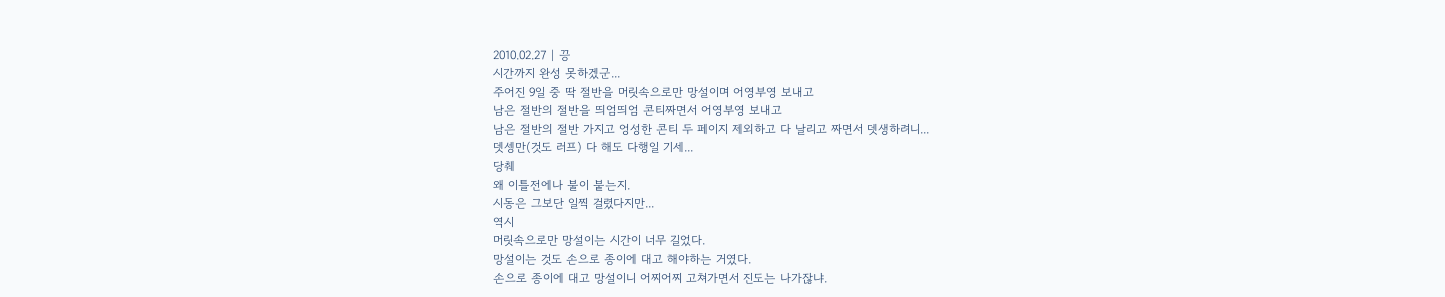2010.02.27 | 끙
시간까지 완성 못하겠군...
주어진 9일 중 딱 절반을 머릿속으로만 망설이며 어영부영 보내고
남은 절반의 절반을 띄엄띄엄 콘티짜면서 어영부영 보내고
남은 절반의 절반 가지고 엉성한 콘티 두 페이지 제외하고 다 날리고 짜면서 뎃생하려니...
뎃셍만(것도 러프) 다 해도 다행일 기세...
당췌
왜 이틀전에나 불이 붙는지.
시동은 그보단 일찍 걸렸다지만...
역시
머릿속으로만 망설이는 시간이 너무 길었다.
망설이는 것도 손으로 종이에 대고 해야하는 거였다.
손으로 종이에 대고 망설이니 어찌어찌 고쳐가면서 진도는 나가잖냐.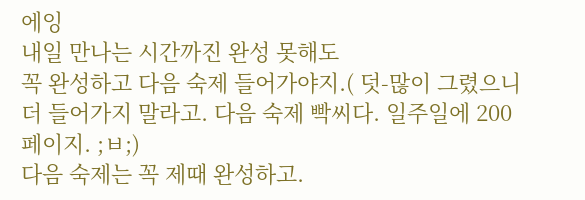에잉
내일 만나는 시간까진 완성 못해도
꼭 완성하고 다음 숙제 들어가야지.( 덧-많이 그렸으니 더 들어가지 말라고. 다음 숙제 빡씨다. 일주일에 200페이지. ;ㅂ;)
다음 숙제는 꼭 제때 완성하고.